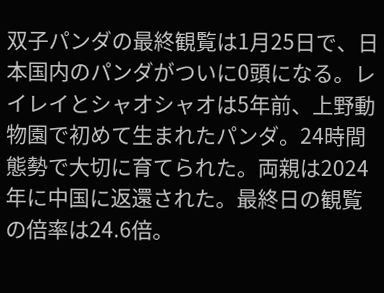双子パンダの最終観覧は1月25日で、日本国内のパンダがついに0頭になる。レイレイとシャオシャオは5年前、上野動物園で初めて生まれたパンダ。24時間態勢で大切に育てられた。両親は2024年に中国に返還された。最終日の観覧の倍率は24.6倍。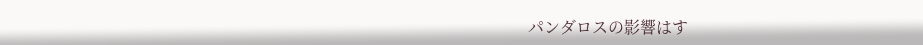パンダロスの影響はす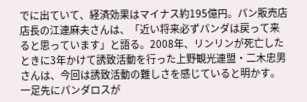でに出ていて、経済効果はマイナス約195億円。パン販売店店長の江連麻夫さんは、「近い将来必ずパンダは戻って来ると思っています」と語る。2008年、リンリンが死亡したときに3年かけて誘致活動を行った上野観光連盟・二木忠男さんは、今回は誘致活動の難しさを感じていると明かす。一足先にパンダロスが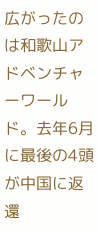広がったのは和歌山アドベンチャーワールド。去年6月に最後の4頭が中国に返還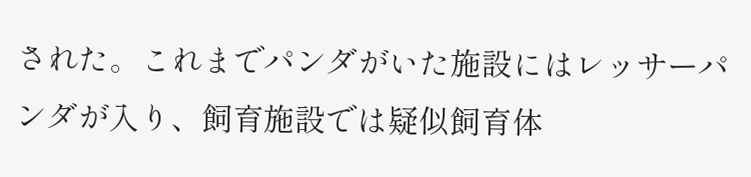された。これまでパンダがいた施設にはレッサーパンダが入り、飼育施設では疑似飼育体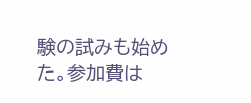験の試みも始めた。参加費は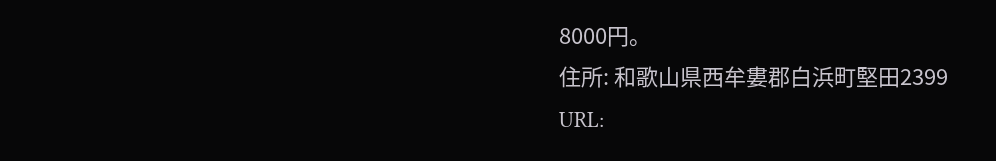8000円。
住所: 和歌山県西牟婁郡白浜町堅田2399
URL: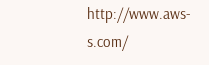http://www.aws-s.com/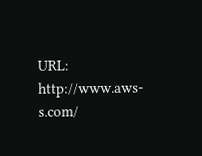URL: http://www.aws-s.com/